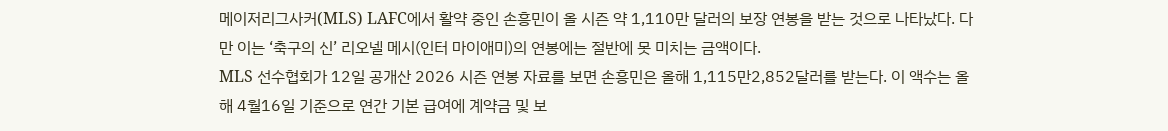메이저리그사커(MLS) LAFC에서 활약 중인 손흥민이 올 시즌 약 1,110만 달러의 보장 연봉을 받는 것으로 나타났다. 다만 이는 ‘축구의 신’ 리오넬 메시(인터 마이애미)의 연봉에는 절반에 못 미치는 금액이다.
MLS 선수협회가 12일 공개산 2026 시즌 연봉 자료를 보면 손흥민은 올해 1,115만2,852달러를 받는다. 이 액수는 올해 4월16일 기준으로 연간 기본 급여에 계약금 및 보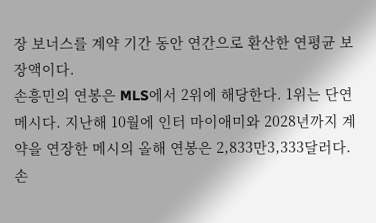장 보너스를 계약 기간 동안 연간으로 환산한 연평균 보장액이다.
손흥민의 연봉은 MLS에서 2위에 해당한다. 1위는 단연 메시다. 지난해 10월에 인터 마이애미와 2028년까지 계약을 연장한 메시의 올해 연봉은 2,833만3,333달러다. 손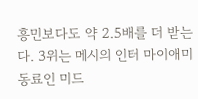흥민보다도 약 2.5배를 더 받는다. 3위는 메시의 인터 마이애미 동료인 미드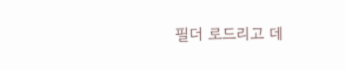필더 로드리고 데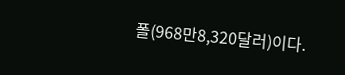폴(968만8,320달러)이다.